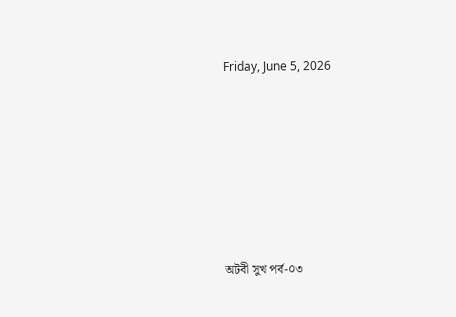Friday, June 5, 2026







অটবী সুখ পর্ব-০৩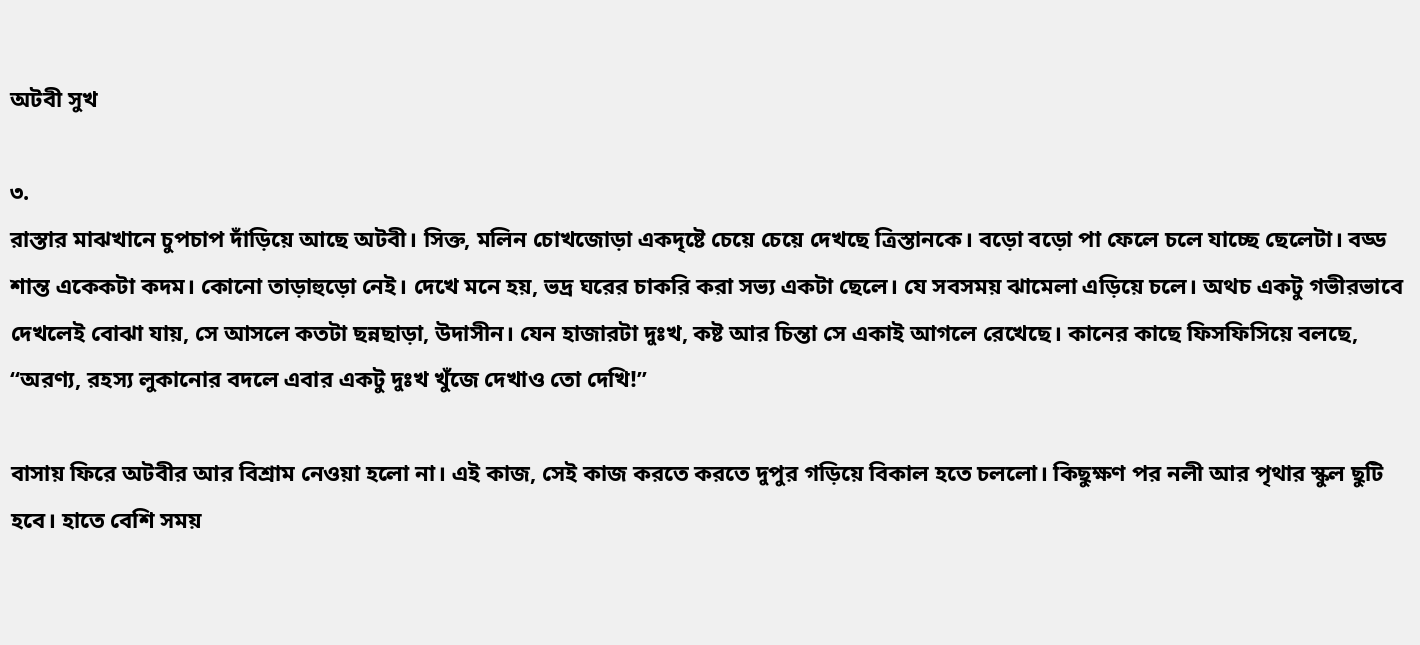অটবী সুখ

৩.
রাস্তার মাঝখানে চুপচাপ দাঁড়িয়ে আছে অটবী। সিক্ত, মলিন চোখজোড়া একদৃষ্টে চেয়ে চেয়ে দেখছে ত্রিস্তানকে। বড়ো বড়ো পা ফেলে চলে যাচ্ছে ছেলেটা। বড্ড শান্ত একেকটা কদম। কোনো তাড়াহুড়ো নেই। দেখে মনে হয়, ভদ্র ঘরের চাকরি করা সভ্য একটা ছেলে। যে সবসময় ঝামেলা এড়িয়ে চলে। অথচ একটু গভীরভাবে দেখলেই বোঝা যায়, সে আসলে কতটা ছন্নছাড়া, উদাসীন। যেন হাজারটা দুঃখ, কষ্ট আর চিন্তা সে একাই আগলে রেখেছে। কানের কাছে ফিসফিসিয়ে বলছে, “অরণ্য, রহস্য লুকানোর বদলে এবার একটু দুঃখ খুঁজে দেখাও তো দেখি!”

বাসায় ফিরে অটবীর আর বিশ্রাম নেওয়া হলো না। এই কাজ, সেই কাজ করতে করতে দুপুর গড়িয়ে বিকাল হতে চললো। কিছুক্ষণ পর নলী আর পৃথার স্কুল ছুটি হবে। হাতে বেশি সময়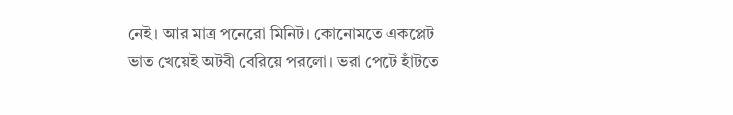নেই। আর মাত্র পনেরো মিনিট। কোনোমতে একপ্লেট ভাত খেয়েই অটবী বেরিয়ে পরলো। ভরা পেটে হাঁটতে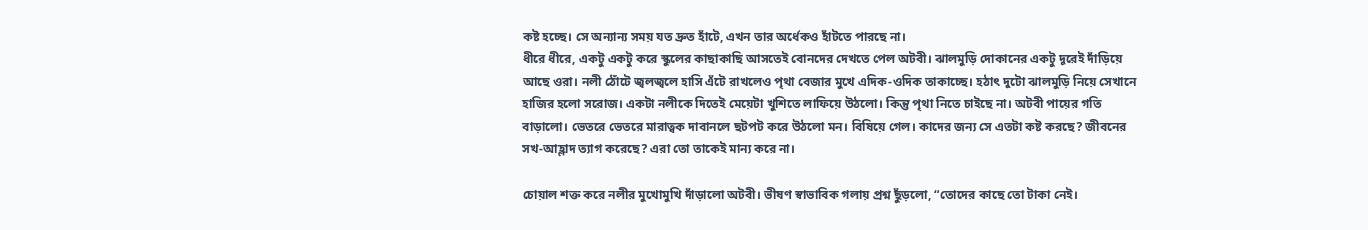কষ্ট হচ্ছে। সে অন্যান্য সময় যত দ্রুত হাঁটে, এখন তার অর্ধেকও হাঁটতে পারছে না।
ধীরে ধীরে, একটু একটু করে স্কুলের কাছাকাছি আসতেই বোনদের দেখতে পেল অটবী। ঝালমুড়ি দোকানের একটু দূরেই দাঁড়িয়ে আছে ওরা। নলী ঠোঁটে জ্বলজ্বলে হাসি এঁটে রাখলেও পৃথা বেজার মুখে এদিক-ওদিক তাকাচ্ছে। হঠাৎ দুটো ঝালমুড়ি নিয়ে সেখানে হাজির হলো সরোজ। একটা নলীকে দিতেই মেয়েটা খুশিতে লাফিয়ে উঠলো। কিন্তু পৃথা নিতে চাইছে না। অটবী পায়ের গতি বাড়ালো। ভেতরে ভেতরে মারাত্বক দাবানলে ছটপট করে উঠলো মন। বিষিয়ে গেল। কাদের জন্য সে এতটা কষ্ট করছে? জীবনের সখ-আহ্লাদ ত্যাগ করেছে? এরা তো তাকেই মান্য করে না।

চোয়াল শক্ত করে নলীর মুখোমুখি দাঁড়ালো অটবী। ভীষণ স্বাভাবিক গলায় প্রশ্ন ছুঁড়লো, “তোদের কাছে তো টাকা নেই।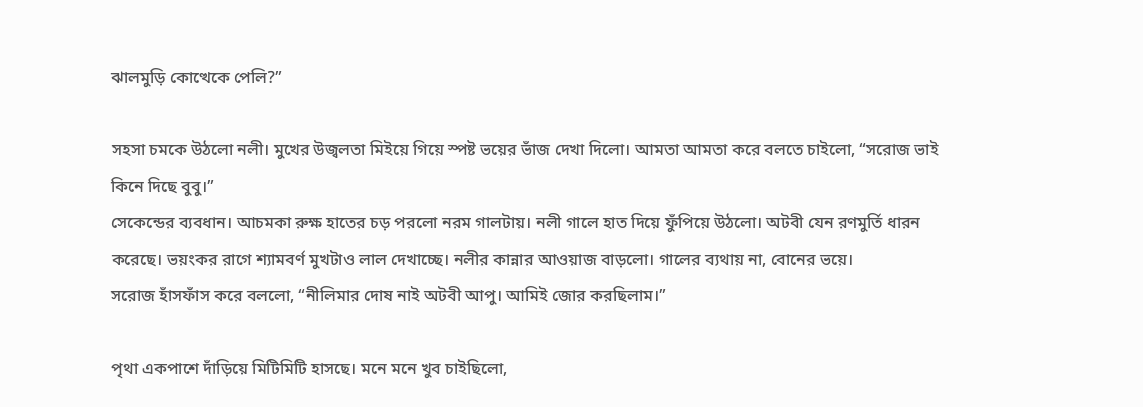ঝালমুড়ি কোত্থেকে পেলি?”

সহসা চমকে উঠলো নলী। মুখের উজ্বলতা মিইয়ে গিয়ে স্পষ্ট ভয়ের ভাঁজ দেখা দিলো। আমতা আমতা করে বলতে চাইলো, “সরোজ ভাই কিনে দিছে বুবু।”
সেকেন্ডের ব্যবধান। আচমকা রুক্ষ হাতের চড় পরলো নরম গালটায়। নলী গালে হাত দিয়ে ফুঁপিয়ে উঠলো। অটবী যেন রণমুর্তি ধারন করেছে। ভয়ংকর রাগে শ্যামবর্ণ মুখটাও লাল দেখাচ্ছে। নলীর কান্নার আওয়াজ বাড়লো। গালের ব্যথায় না, বোনের ভয়ে।
সরোজ হাঁসফাঁস করে বললো, “নীলিমার দোষ নাই অটবী আপু। আমিই জোর করছিলাম।”

পৃথা একপাশে দাঁড়িয়ে মিটিমিটি হাসছে। মনে মনে খুব চাইছিলো,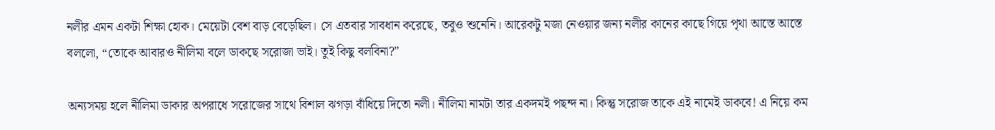নলীর এমন একটা শিক্ষা হোক। মেয়েটা বেশ বাড় বেড়েছিল। সে এতবার সাবধান করেছে, তবুও শুনেনি। আরেকটু মজা নেওয়ার জন্য নলীর কানের কাছে গিয়ে পৃথা আস্তে আস্তে বললো, “তোকে আবারও নীলিমা বলে ডাকছে সরোজা ভাই। তুই কিছু বলবিনা?”

অন্যসময় হলে নীলিমা ডাকার অপরাধে সরোজের সাথে বিশাল ঝগড়া বাঁধিয়ে দিতো নলী। নীলিমা নামটা তার একদমই পছন্দ না। কিন্তু সরোজ তাকে এই নামেই ডাকবে! এ নিয়ে কম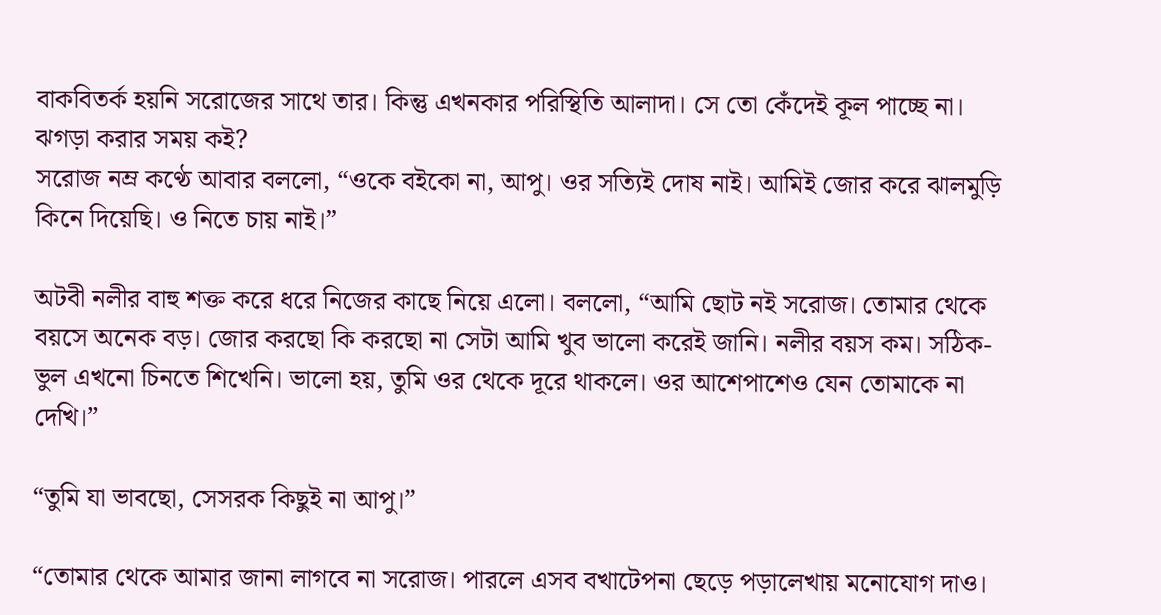বাকবিতর্ক হয়নি সরোজের সাথে তার। কিন্তু এখনকার পরিস্থিতি আলাদা। সে তো কেঁদেই কূল পাচ্ছে না। ঝগড়া করার সময় কই?
সরোজ নম্র কণ্ঠে আবার বললো, “ওকে বইকো না, আপু। ওর সত্যিই দোষ নাই। আমিই জোর করে ঝালমুড়ি কিনে দিয়েছি। ও নিতে চায় নাই।”

অটবী নলীর বাহু শক্ত করে ধরে নিজের কাছে নিয়ে এলো। বললো, “আমি ছোট নই সরোজ। তোমার থেকে বয়সে অনেক বড়। জোর করছো কি করছো না সেটা আমি খুব ভালো করেই জানি। নলীর বয়স কম। সঠিক-ভুল এখনো চিনতে শিখেনি। ভালো হয়, তুমি ওর থেকে দূরে থাকলে। ওর আশেপাশেও যেন তোমাকে না দেখি।”

“তুমি যা ভাবছো, সেসরক কিছুই না আপু।”

“তোমার থেকে আমার জানা লাগবে না সরোজ। পারলে এসব বখাটেপনা ছেড়ে পড়ালেখায় মনোযোগ দাও।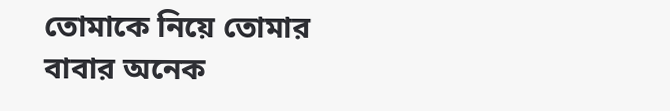তোমাকে নিয়ে তোমার বাবার অনেক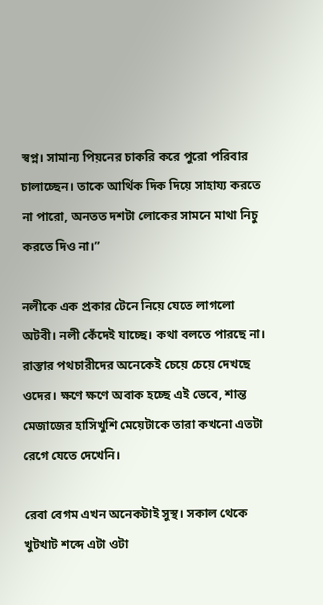স্বপ্ন। সামান্য পিয়নের চাকরি করে পুরো পরিবার চালাচ্ছেন। তাকে আর্থিক দিক দিয়ে সাহায্য করতে না পারো, অনতত দশটা লোকের সামনে মাথা নিচু করতে দিও না।”

নলীকে এক প্রকার টেনে নিয়ে যেতে লাগলো অটবী। নলী কেঁদেই যাচ্ছে। কথা বলতে পারছে না। রাস্তার পথচারীদের অনেকেই চেয়ে চেয়ে দেখছে ওদের। ক্ষণে ক্ষণে অবাক হচ্ছে এই ভেবে, শান্ত মেজাজের হাসিখুশি মেয়েটাকে তারা কখনো এতটা রেগে যেতে দেখেনি।

রেবা বেগম এখন অনেকটাই সুস্থ। সকাল থেকে খুটখাট শব্দে এটা ওটা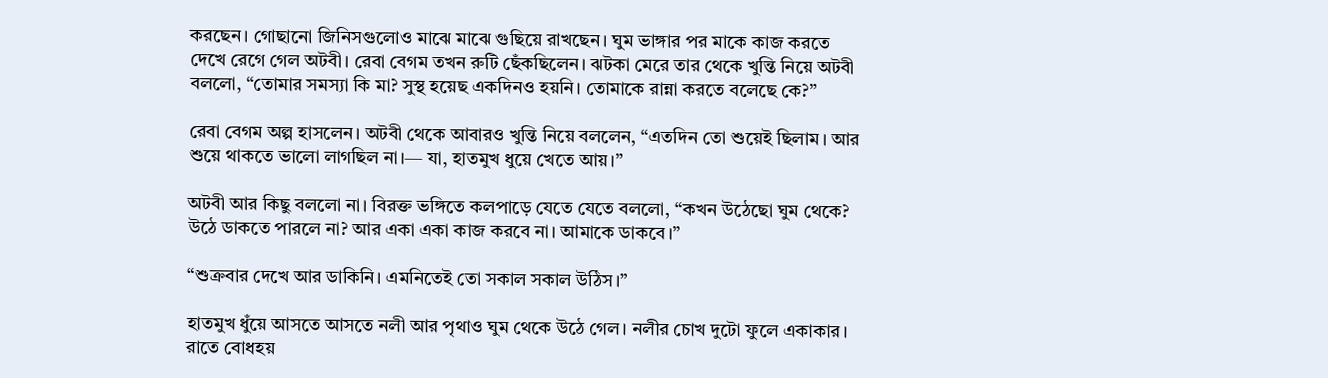করছেন। গোছানো জিনিসগুলোও মাঝে মাঝে গুছিয়ে রাখছেন। ঘুম ভাঙ্গার পর মাকে কাজ করতে দেখে রেগে গেল অটবী। রেবা বেগম তখন রুটি ছেঁকছিলেন। ঝটকা মেরে তার থেকে খুন্তি নিয়ে অটবী বললো, “তোমার সমস্যা কি মা? সুস্থ হয়েছ একদিনও হয়নি। তোমাকে রান্না করতে বলেছে কে?”

রেবা বেগম অল্প হাসলেন। অটবী থেকে আবারও খুন্তি নিয়ে বললেন, “এতদিন তো শুয়েই ছিলাম। আর শুয়ে থাকতে ভালো লাগছিল না।— যা, হাতমুখ ধুয়ে খেতে আয়।”

অটবী আর কিছু বললো না। বিরক্ত ভঙ্গিতে কলপাড়ে যেতে যেতে বললো, “কখন উঠেছো ঘুম থেকে? উঠে ডাকতে পারলে না? আর একা একা কাজ করবে না। আমাকে ডাকবে।”

“শুক্রবার দেখে আর ডাকিনি। এমনিতেই তো সকাল সকাল উঠিস।”

হাতমুখ ধুঁয়ে আসতে আসতে নলী আর পৃথাও ঘুম থেকে উঠে গেল। নলীর চোখ দুটো ফুলে একাকার। রাতে বোধহয়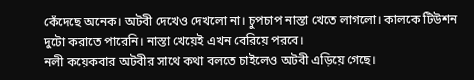কেঁদেছে অনেক। অটবী দেখেও দেখলো না। চুপচাপ নাস্তা খেতে লাগলো। কালকে টিউশন দুটো করাতে পারেনি। নাস্তা খেয়েই এখন বেরিয়ে পরবে।
নলী কয়েকবার অটবীর সাথে কথা বলতে চাইলেও অটবী এড়িয়ে গেছে।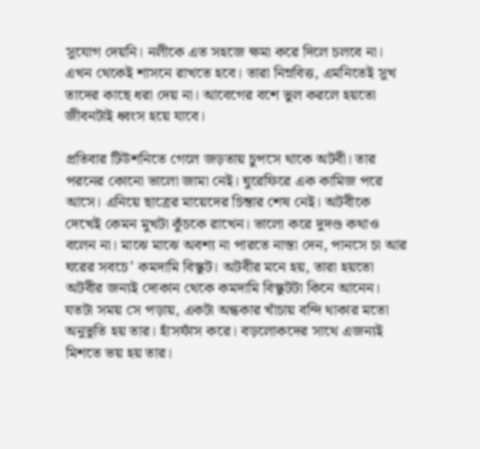সুযোগ দেয়নি। নলীকে এত সহজে ক্ষমা করে দিলে চলবে না। এখন থেকেই শাসনে রাখতে হবে। তারা নিম্নবিত্ত, এমনিতেই সুখ তাদের কাছে ধরা দেয় না। আবেগের বশে ভুল করলে হয়তো জীবনটাই ধ্বংস হয়ে যাবে।

প্রতিবার টিউশনিতে গেলে জড়তায় চুপসে থাকে অটবী। তার পরনের কোনো ভালো জামা নেই। ঘুরেফিরে এক কামিজ পরে আসে। এনিয়ে ছাত্রের মায়েদের চিন্তার শেষ নেই। অটবীকে দেখেই কেমন মুখটা কুঁচকে রাখেন। ভালো করে দুদণ্ড কথাও বলেন না। মাঝে মাঝে অবশ্য না পারতে নাস্তা দেন, পানসে চা আর ঘরের সবচে’ কমদামি বিস্কুট। অটবীর মনে হয়, তারা হয়তো অটবীর জন্যই দোকান থেকে কমদামি বিস্কুটটা কিনে আনেন।
যতটা সময় সে পড়ায়, একটা অন্ধকার খাঁচায় বন্দি থাকার মতো অনুভূতি হয় তার। হাঁসফাঁস করে। বড়লোকদের সাথে এজন্যই মিশতে ভয় হয় তার।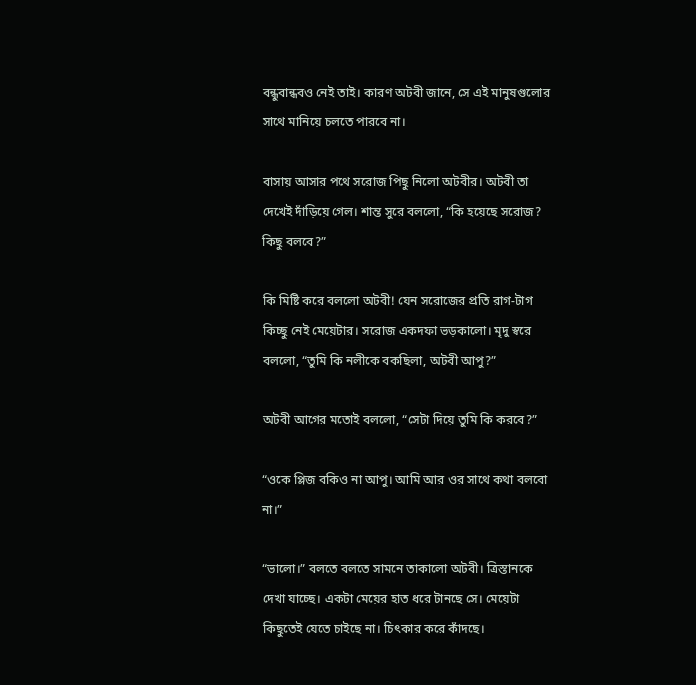বন্ধুবান্ধবও নেই তাই। কারণ অটবী জানে, সে এই মানুষগুলোর সাথে মানিয়ে চলতে পারবে না।

বাসায় আসার পথে সরোজ পিছু নিলো অটবীর। অটবী তা দেখেই দাঁড়িয়ে গেল। শান্ত সুরে বললো, “কি হয়েছে সরোজ? কিছু বলবে?”

কি মিষ্টি করে বললো অটবী! যেন সরোজের প্রতি রাগ-টাগ কিচ্ছু নেই মেয়েটার। সরোজ একদফা ভড়কালো। মৃদু স্বরে বললো, “তুমি কি নলীকে বকছিলা, অটবী আপু?”

অটবী আগের মতোই বললো, “সেটা দিয়ে তুমি কি করবে?”

“ওকে প্লিজ বকিও না আপু। আমি আর ওর সাথে কথা বলবো না।”

“ভালো।” বলতে বলতে সামনে তাকালো অটবী। ত্রিস্তানকে দেখা যাচ্ছে। একটা মেয়ের হাত ধরে টানছে সে। মেয়েটা কিছুতেই যেতে চাইছে না। চিৎকার করে কাঁদছে।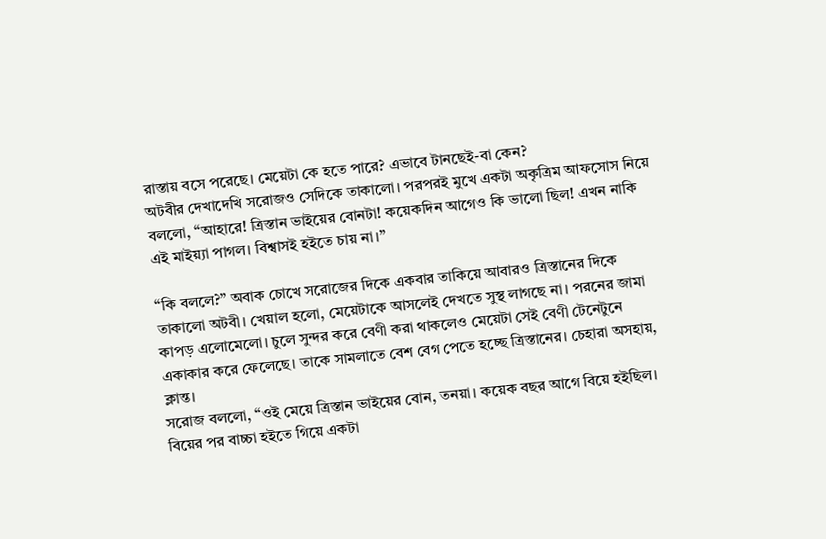রাস্তায় বসে পরেছে। মেয়েটা কে হতে পারে? এভাবে টানছেই-বা কেন?
অটবীর দেখাদেখি সরোজও সেদিকে তাকালো। পরপরই মুখে একটা অকৃত্রিম আফসোস নিয়ে বললো, “আহারে! ত্রিস্তান ভাইয়ের বোনটা! কয়েকদিন আগেও কি ভালো ছিল! এখন নাকি এই মাইয়্যা পাগল। বিশ্বাসই হইতে চায় না।”

“কি বললে?” অবাক চোখে সরোজের দিকে একবার তাকিয়ে আবারও ত্রিস্তানের দিকে তাকালো অটবী। খেয়াল হলো, মেয়েটাকে আসলেই দেখতে সুস্থ লাগছে না। পরনের জামা কাপড় এলোমেলো। চুলে সুন্দর করে বেণী করা থাকলেও মেয়েটা সেই বেণী টেনেটুনে একাকার করে ফেলেছে। তাকে সামলাতে বেশ বেগ পেতে হচ্ছে ত্রিস্তানের। চেহারা অসহায়, ক্লান্ত।
সরোজ বললো, “ওই মেয়ে ত্রিস্তান ভাইয়ের বোন, তনয়া। কয়েক বছর আগে বিয়ে হইছিল। বিয়ের পর বাচ্চা হইতে গিয়ে একটা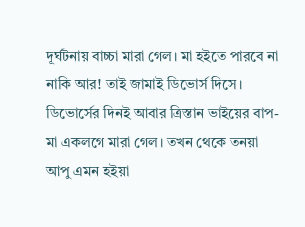দূর্ঘটনায় বাচ্চা মারা গেল। মা হইতে পারবে না নাকি আর! তাই জামাই ডিভোর্স দিসে। ডিভোর্সের দিনই আবার ত্রিস্তান ভাইয়ের বাপ-মা একলগে মারা গেল। তখন থেকে তনয়া আপু এমন হইয়া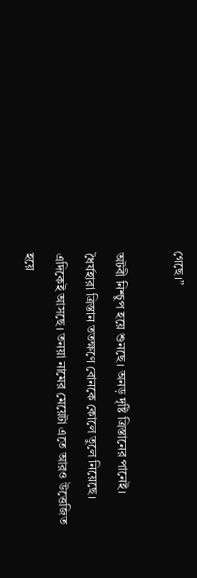গেছে।”

অটবী নিশ্চুপ হয়ে শুনছে। অনড় দৃষ্টি ত্রিস্তানের পানেই। ধৈর্যহারা ত্রিস্তান ততক্ষণে বোনকে কোলে তুলে নিয়েছে। এদিকেই আসছে। তনয়া নামের মেয়েটা এতে আরও উত্তেজিত হয়ে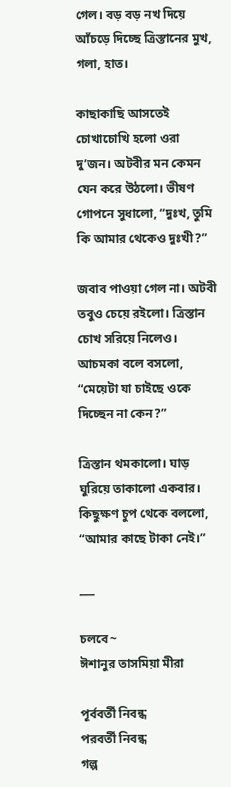গেল। বড় বড় নখ দিয়ে আঁচড়ে দিচ্ছে ত্রিস্তানের মুখ, গলা, হাত।

কাছাকাছি আসতেই চোখাচোখি হলো ওরা দু’জন। অটবীর মন কেমন যেন করে উঠলো। ভীষণ গোপনে সুধালো, “দুঃখ, তুমি কি আমার থেকেও দুঃখী?”

জবাব পাওয়া গেল না। অটবী তবুও চেয়ে রইলো। ত্রিস্তান চোখ সরিয়ে নিলেও। আচমকা বলে বসলো, “মেয়েটা যা চাইছে ওকে দিচ্ছেন না কেন?”

ত্রিস্তান থমকালো। ঘাড় ঘুরিয়ে তাকালো একবার। কিছুক্ষণ চুপ থেকে বললো, “আমার কাছে টাকা নেই।”

___

চলবে~
ঈশানুর তাসমিয়া মীরা

পূর্ববর্তী নিবন্ধ
পরবর্তী নিবন্ধ
গল্প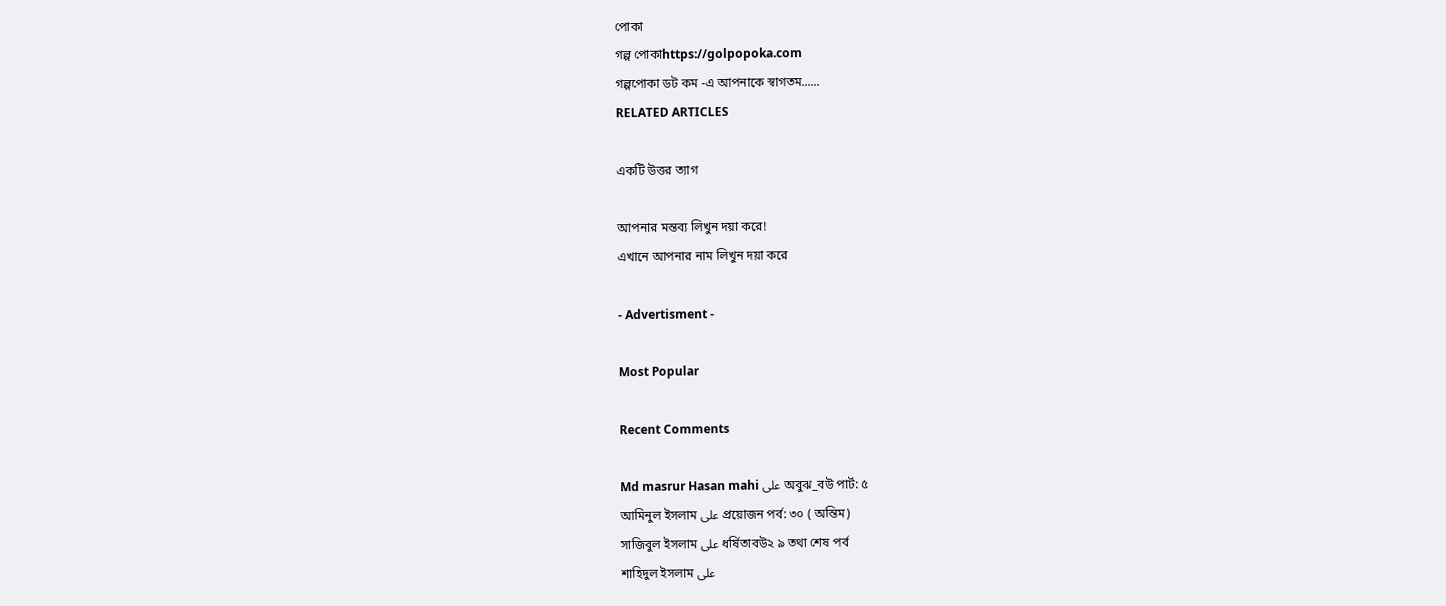পোকা
গল্প পোকাhttps://golpopoka.com
গল্পপোকা ডট কম -এ আপনাকে স্বাগতম......
RELATED ARTICLES

একটি উত্তর ত্যাগ

আপনার মন্তব্য লিখুন দয়া করে!
এখানে আপনার নাম লিখুন দয়া করে

- Advertisment -

Most Popular

Recent Comments

Md masrur Hasan mahi على অবুঝ_বউ পার্ট: ৫
আমিনুল ইসলাম على প্রয়োজন পর্ব: ৩০ ( অন্তিম)
সাজিবুল ইসলাম على ধর্ষিতাবউ২ ৯ তথা শেষ পর্ব
শাহিদুল ইসলাম على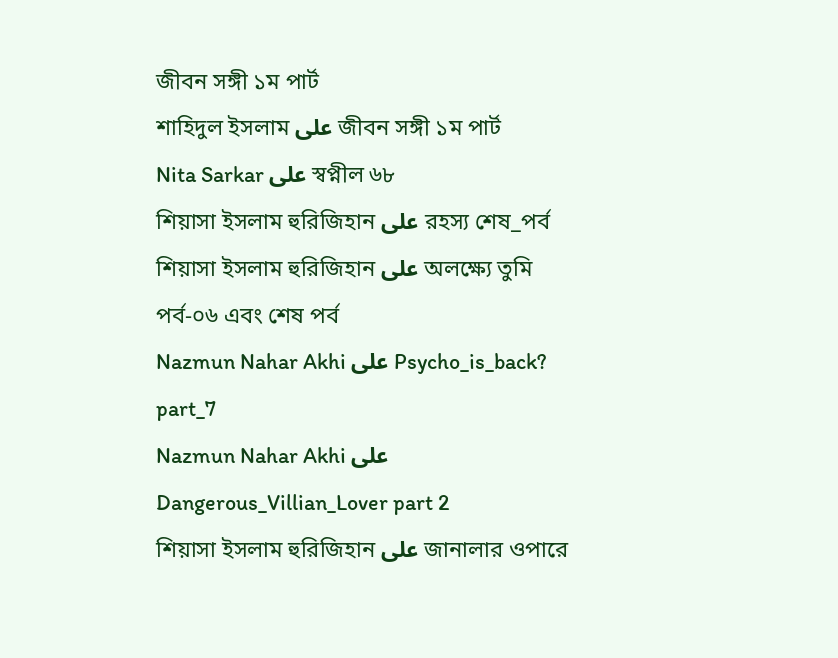জীবন সঙ্গী ১ম পার্ট
শাহিদুল ইসলাম على জীবন সঙ্গী ১ম পার্ট
Nita Sarkar على স্বপ্নীল ৬৮
শিয়াসা ইসলাম হুরিজিহান على রহস্য শেষ_পর্ব
শিয়াসা ইসলাম হুরিজিহান على অলক্ষ্যে তুমি পর্ব-০৬ এবং শেষ পর্ব
Nazmun Nahar Akhi على Psycho_is_back? part_7
Nazmun Nahar Akhi على Dangerous_Villian_Lover part 2
শিয়াসা ইসলাম হুরিজিহান على জানালার ওপারে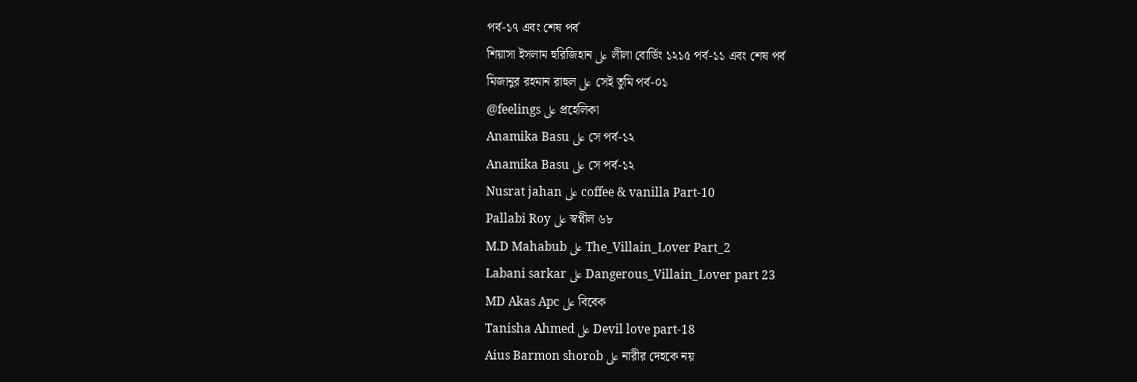পর্ব-১৭ এবং শেষ পর্ব
শিয়াসা ইসলাম হুরিজিহান على লীলা বোর্ডিং ১২১৫ পর্ব-১১ এবং শেষ পর্ব
মিজানুর রহমান রাহুল على সেই তুমি পর্ব-০১
@feelings على প্রহেলিকা
Anamika Basu على সে পর্ব-১২
Anamika Basu على সে পর্ব-১২
Nusrat jahan على coffee & vanilla Part-10
Pallabi Roy على স্বপ্নীল ৬৮
M.D Mahabub على The_Villain_Lover Part_2
Labani sarkar على Dangerous_Villain_Lover part 23
MD Akas Apc على বিবেক
Tanisha Ahmed على Devil love part-18
Aius Barmon shorob على নারীর দেহকে নয়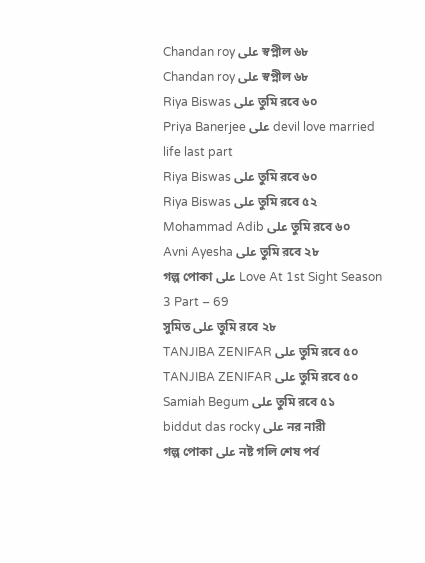Chandan roy على স্বপ্নীল ৬৮
Chandan roy على স্বপ্নীল ৬৮
Riya Biswas على তুমি রবে ৬০
Priya Banerjee على devil love married life last part
Riya Biswas على তুমি রবে ৬০
Riya Biswas على তুমি রবে ৫২
Mohammad Adib على তুমি রবে ৬০
Avni Ayesha على তুমি রবে ২৮
গল্প পোকা على Love At 1st Sight Season 3 Part – 69
সুমিত على তুমি রবে ২৮
TANJIBA ZENIFAR على তুমি রবে ৫০
TANJIBA ZENIFAR على তুমি রবে ৫০
Samiah Begum على তুমি রবে ৫১
biddut das rocky على নর নারী
গল্প পোকা على নষ্ট গলি শেষ পর্ব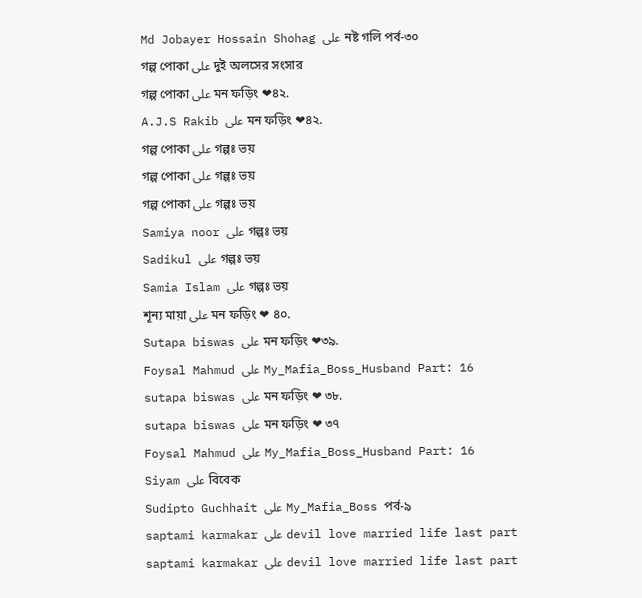Md Jobayer Hossain Shohag على নষ্ট গলি পর্ব-৩০
গল্প পোকা على দুই অলসের সংসার
গল্প পোকা على মন ফড়িং ❤৪২.
A.J.S Rakib على মন ফড়িং ❤৪২.
গল্প পোকা على গল্পঃ ভয়
গল্প পোকা على গল্পঃ ভয়
গল্প পোকা على গল্পঃ ভয়
Samiya noor على গল্পঃ ভয়
Sadikul على গল্পঃ ভয়
Samia Islam على গল্পঃ ভয়
শূন্য মায়া على মন ফড়িং ❤ ৪০.
Sutapa biswas على মন ফড়িং ❤৩৯.
Foysal Mahmud على My_Mafia_Boss_Husband Part: 16
sutapa biswas على মন ফড়িং ❤ ৩৮.
sutapa biswas على মন ফড়িং ❤ ৩৭
Foysal Mahmud على My_Mafia_Boss_Husband Part: 16
Siyam على বিবেক
Sudipto Guchhait على My_Mafia_Boss পর্ব-৯
saptami karmakar على devil love married life last part
saptami karmakar على devil love married life last part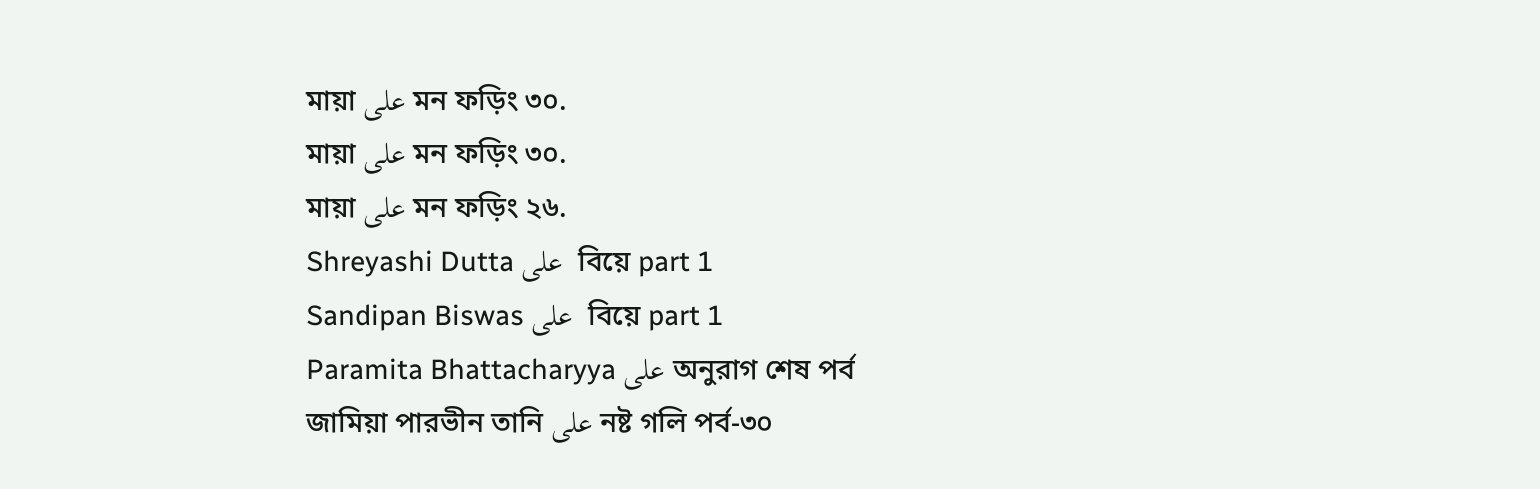মায়া على মন ফড়িং ৩০.
মায়া على মন ফড়িং ৩০.
মায়া على মন ফড়িং ২৬.
Shreyashi Dutta على  বিয়ে part 1
Sandipan Biswas على  বিয়ে part 1
Paramita Bhattacharyya على অনুরাগ শেষ পর্ব
জামিয়া পারভীন তানি على নষ্ট গলি পর্ব-৩০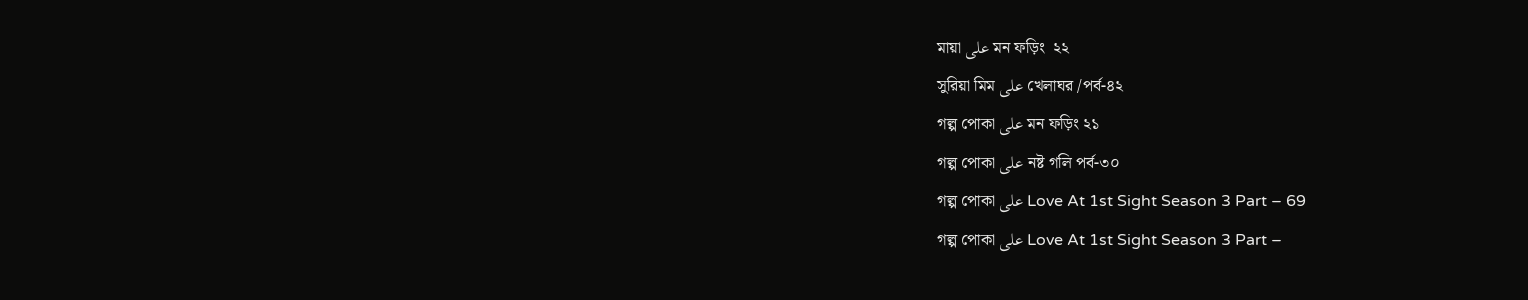মায়া على মন ফড়িং  ২২
সুরিয়া মিম على খেলাঘর /পর্ব-৪২
গল্প পোকা على মন ফড়িং ২১
গল্প পোকা على নষ্ট গলি পর্ব-৩০
গল্প পোকা على Love At 1st Sight Season 3 Part – 69
গল্প পোকা على Love At 1st Sight Season 3 Part –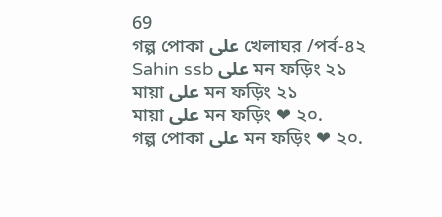69
গল্প পোকা على খেলাঘর /পর্ব-৪২
Sahin ssb على মন ফড়িং ২১
মায়া على মন ফড়িং ২১
মায়া على মন ফড়িং ❤ ২০.
গল্প পোকা على মন ফড়িং ❤ ২০.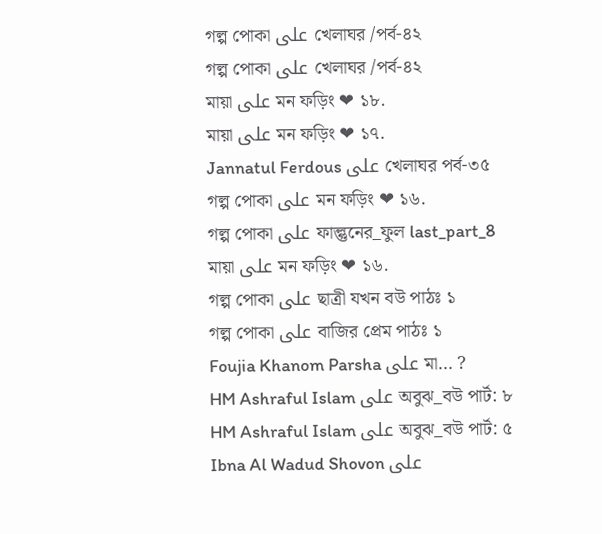গল্প পোকা على খেলাঘর /পর্ব-৪২
গল্প পোকা على খেলাঘর /পর্ব-৪২
মায়া على মন ফড়িং ❤ ১৮.
মায়া على মন ফড়িং ❤ ১৭.
Jannatul Ferdous على খেলাঘর পর্ব-৩৫
গল্প পোকা على মন ফড়িং ❤ ১৬.
গল্প পোকা على ফাল্গুনের_ফুল last_part_8
মায়া على মন ফড়িং ❤ ১৬.
গল্প পোকা على ছাত্রী যখন বউ পাঠঃ ১
গল্প পোকা على বাজির প্রেম পাঠঃ ১
Foujia Khanom Parsha على মা… ?
HM Ashraful Islam على অবুঝ_বউ পার্ট: ৮
HM Ashraful Islam على অবুঝ_বউ পার্ট: ৫
Ibna Al Wadud Shovon على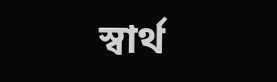স্বার্থ